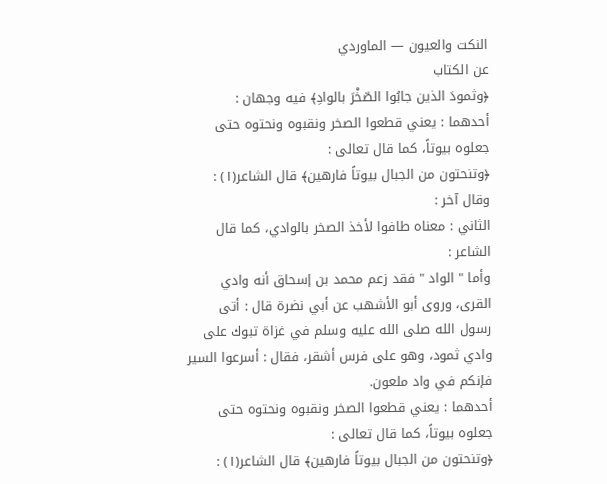النكت والعيون — الماوردي
عن الكتاب
﴿وثمودَ الذين جابُوا الصّخْرَ بالوادِ﴾ فيه وجهان :
أحدهما : يعني قطعوا الصخر ونقبوه ونحتوه حتى جعلوه بيوتاً، كما قال تعالى :
﴿وتنحتون من الجبال بيوتاً فارهين﴾ قال الشاعر(١) :
وقال آخر :
الثاني : معناه طافوا لأخذ الصخر بالوادي، كما قال الشاعر :
وأما " الواد " فقد زعم محمد بن إسحاق أنه وادي القرى، وروى أبو الأشهب عن أبي نضرة قال : أتى رسول الله صلى الله عليه وسلم في غزاة تبوك على وادي ثمود، وهو على فرس أشقر، فقال : أسرعوا السير فإنكم في واد ملعون.
أحدهما : يعني قطعوا الصخر ونقبوه ونحتوه حتى جعلوه بيوتاً، كما قال تعالى :
﴿وتنحتون من الجبال بيوتاً فارهين﴾ قال الشاعر(١) :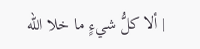| ألا كلُّ شيءٍ ما خلا الله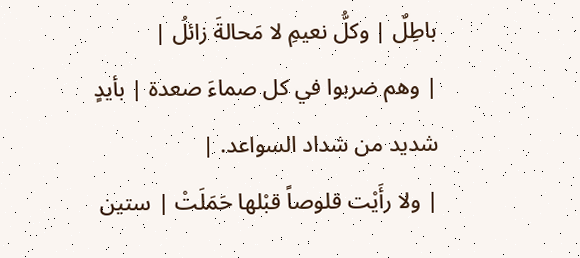باطِلٌ | وكلُّ نعيمِ لا مَحالةَ زائلُ |
| وهم ضربوا في كل صماءَ صعدة | بأيدٍ شديد من شداد السواعد. |
| ولا رأَيْت قلوصاً قبْلها حَمَلَتْ | ستين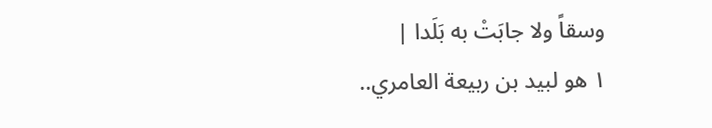وسقاً ولا جابَتْ به بَلَدا |
١ هو لبيد بن ربيعة العامري..